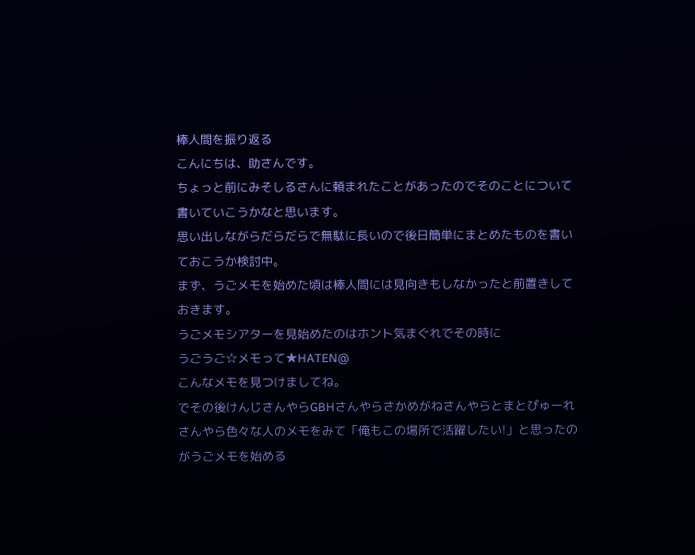棒人間を振り返る
こんにちは、助さんです。
ちょっと前にみそしるさんに頼まれたことがあったのでそのことについて書いていこうかなと思います。
思い出しながらだらだらで無駄に長いので後日簡単にまとめたものを書いておこうか検討中。
まず、うごメモを始めた頃は棒人間には見向きもしなかったと前置きしておきます。
うごメモシアターを見始めたのはホント気まぐれでその時に
うごうご☆メモって★HATEN@
こんなメモを見つけましてね。
でその後けんじさんやらGBHさんやらさかめがねさんやらとまとぴゅーれさんやら色々な人のメモをみて「俺もこの場所で活躍したい!」と思ったのがうごメモを始める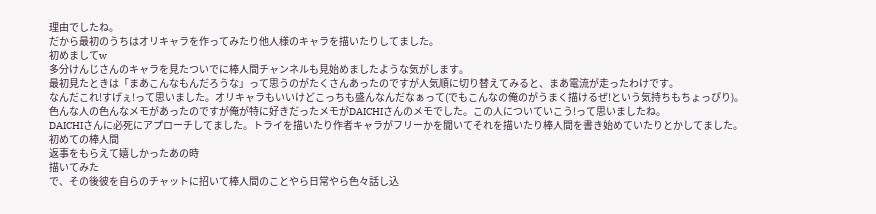理由でしたね。
だから最初のうちはオリキャラを作ってみたり他人様のキャラを描いたりしてました。
初めましてw
多分けんじさんのキャラを見たついでに棒人間チャンネルも見始めましたような気がします。
最初見たときは「まあこんなもんだろうな」って思うのがたくさんあったのですが人気順に切り替えてみると、まあ電流が走ったわけです。
なんだこれ!すげぇ!って思いました。オリキャラもいいけどこっちも盛んなんだなぁって(でもこんなの俺のがうまく描けるぜ!という気持ちもちょっぴり)。
色んな人の色んなメモがあったのですが俺が特に好きだったメモがDAICHIさんのメモでした。この人についていこう!って思いましたね。
DAICHIさんに必死にアプローチしてました。トライを描いたり作者キャラがフリーかを聞いてそれを描いたり棒人間を書き始めていたりとかしてました。
初めての棒人間
返事をもらえて嬉しかったあの時
描いてみた
で、その後彼を自らのチャットに招いて棒人間のことやら日常やら色々話し込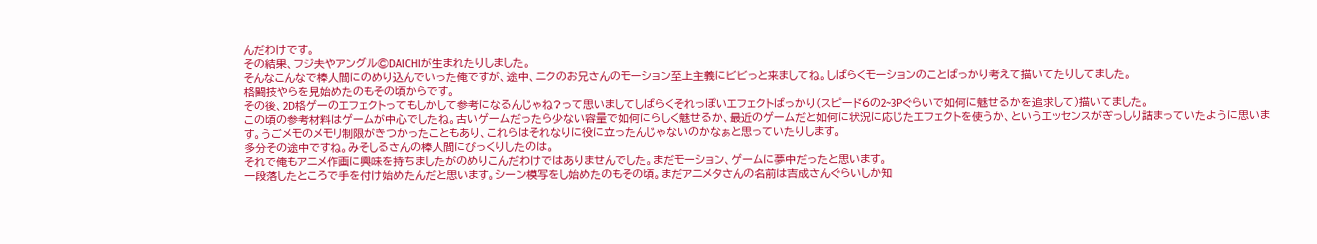んだわけです。
その結果、フジ夫やアングル©DAICHIが生まれたりしました。
そんなこんなで棒人間にのめり込んでいった俺ですが、途中、ニクのお兄さんのモーション至上主義にビビっと来ましてね。しばらくモーションのことばっかり考えて描いてたりしてました。
格闘技やらを見始めたのもその頃からです。
その後、2D格ゲーのエフェクトってもしかして参考になるんじゃね?って思いましてしばらくそれっぽいエフェクトばっかり(スピード6の2~3Pぐらいで如何に魅せるかを追求して)描いてました。
この頃の参考材料はゲームが中心でしたね。古いゲームだったら少ない容量で如何にらしく魅せるか、最近のゲームだと如何に状況に応じたエフェクトを使うか、というエッセンスがぎっしり詰まっていたように思います。うごメモのメモリ制限がきつかったこともあり、これらはそれなりに役に立ったんじゃないのかなぁと思っていたりします。
多分その途中ですね。みそしるさんの棒人間にびっくりしたのは。
それで俺もアニメ作画に興味を持ちましたがのめりこんだわけではありませんでした。まだモーション、ゲームに夢中だったと思います。
一段落したところで手を付け始めたんだと思います。シーン模写をし始めたのもその頃。まだアニメタさんの名前は吉成さんぐらいしか知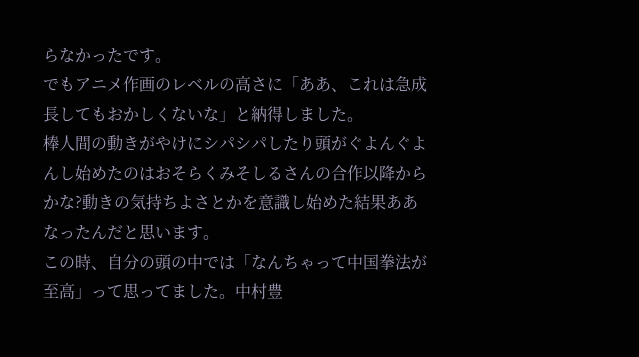らなかったです。
でもアニメ作画のレベルの高さに「ああ、これは急成長してもおかしくないな」と納得しました。
棒人間の動きがやけにシパシパしたり頭がぐよんぐよんし始めたのはおそらくみそしるさんの合作以降からかな?動きの気持ちよさとかを意識し始めた結果ああなったんだと思います。
この時、自分の頭の中では「なんちゃって中国拳法が至高」って思ってました。中村豊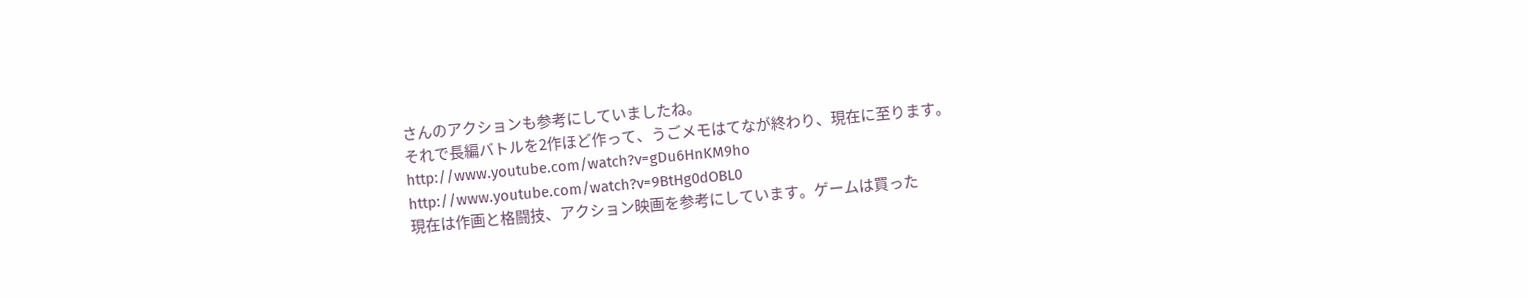さんのアクションも参考にしていましたね。
それで長編バトルを2作ほど作って、うごメモはてなが終わり、現在に至ります。
http://www.youtube.com/watch?v=gDu6HnKM9ho
http://www.youtube.com/watch?v=9BtHg0dOBL0
現在は作画と格闘技、アクション映画を参考にしています。ゲームは買った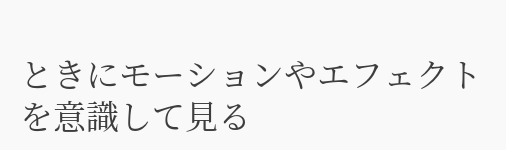ときにモーションやエフェクトを意識して見る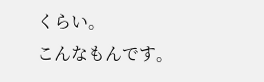くらい。
こんなもんです。